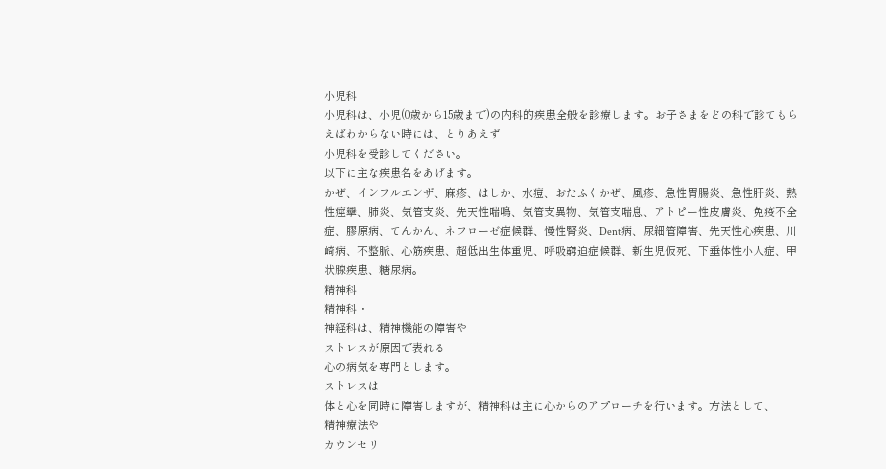小児科
小児科は、小児(0歳から15歳まで)の内科的疾患全般を診療します。お子さまをどの科で診てもらえばわからない時には、とりあえず
小児科を受診してください。
以下に主な疾患名をあげます。
かぜ、インフルエンザ、麻疹、はしか、水痘、おたふくかぜ、風疹、急性胃腸炎、急性肝炎、熱性痙攣、肺炎、気管支炎、先天性喘鳴、気管支異物、気管支喘息、アトピー性皮膚炎、免疫不全症、膠原病、てんかん、ネフローゼ症候群、慢性腎炎、Dent病、尿細管障害、先天性心疾患、川崎病、不整脈、心筋疾患、超低出生体重児、呼吸窮迫症候群、新生児仮死、下垂体性小人症、甲状腺疾患、糖尿病。
精神科
精神科・
神経科は、精神機能の障害や
ストレスが原因で表れる
心の病気を専門とします。
ストレスは
体と心を同時に障害しますが、精神科は主に心からのアプローチを行います。方法として、
精神療法や
カウンセリ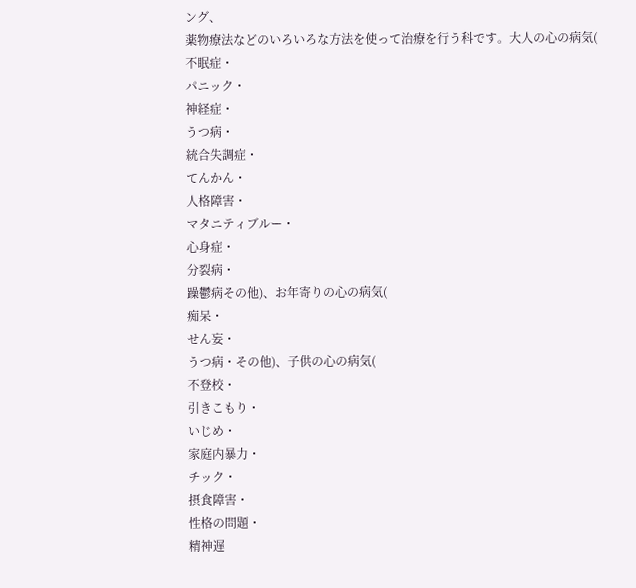ング、
薬物療法などのいろいろな方法を使って治療を行う科です。大人の心の病気(
不眠症・
パニック・
神経症・
うつ病・
統合失調症・
てんかん・
人格障害・
マタニティブルー・
心身症・
分裂病・
躁鬱病その他)、お年寄りの心の病気(
痴呆・
せん妄・
うつ病・その他)、子供の心の病気(
不登校・
引きこもり・
いじめ・
家庭内暴力・
チック・
摂食障害・
性格の問題・
精神遅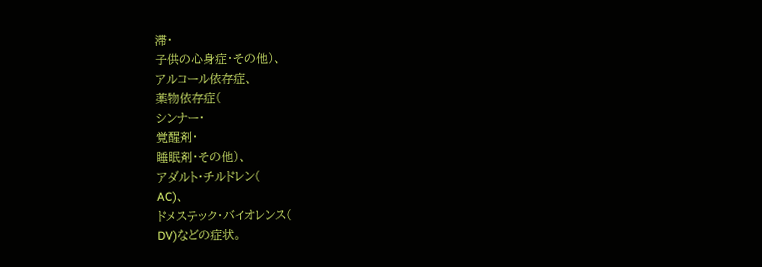滞・
子供の心身症・その他)、
アルコール依存症、
薬物依存症(
シンナー・
覚醒剤・
睡眠剤・その他)、
アダルト・チルドレン(
AC)、
ドメステック・バイオレンス(
DV)などの症状。